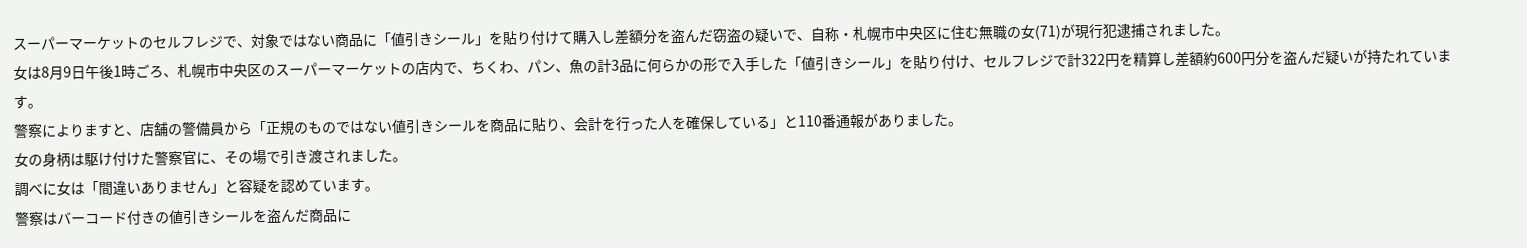スーパーマーケットのセルフレジで、対象ではない商品に「値引きシール」を貼り付けて購入し差額分を盗んだ窃盗の疑いで、自称・札幌市中央区に住む無職の女(71)が現行犯逮捕されました。
女は8月9日午後1時ごろ、札幌市中央区のスーパーマーケットの店内で、ちくわ、パン、魚の計3品に何らかの形で入手した「値引きシール」を貼り付け、セルフレジで計322円を精算し差額約600円分を盗んだ疑いが持たれています。
警察によりますと、店舗の警備員から「正規のものではない値引きシールを商品に貼り、会計を行った人を確保している」と110番通報がありました。
女の身柄は駆け付けた警察官に、その場で引き渡されました。
調べに女は「間違いありません」と容疑を認めています。
警察はバーコード付きの値引きシールを盗んだ商品に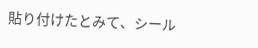貼り付けたとみて、シール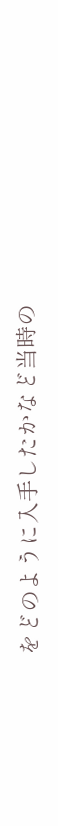をどのように入手したかなど当時の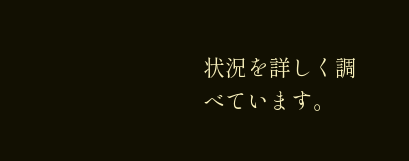状況を詳しく調べています。